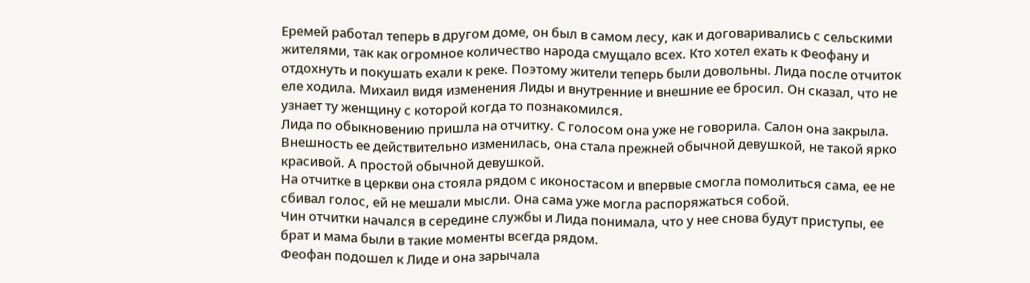Еремей работал теперь в другом доме, он был в самом лесу, как и договаривались с сельскими жителями, так как огромное количество народа смущало всех. Кто хотел ехать к Феофану и отдохнуть и покушать ехали к реке. Поэтому жители теперь были довольны. Лида после отчиток еле ходила. Михаил видя изменения Лиды и внутренние и внешние ее бросил. Он сказал, что не узнает ту женщину с которой когда то познакомился.
Лида по обыкновению пришла на отчитку. С голосом она уже не говорила. Салон она закрыла. Внешность ее действительно изменилась, она стала прежней обычной девушкой, не такой ярко красивой. А простой обычной девушкой.
На отчитке в церкви она стояла рядом с иконостасом и впервые смогла помолиться сама, ее не сбивал голос, ей не мешали мысли. Она сама уже могла распоряжаться собой.
Чин отчитки начался в середине службы и Лида понимала, что у нее снова будут приступы, ее брат и мама были в такие моменты всегда рядом.
Феофан подошел к Лиде и она зарычала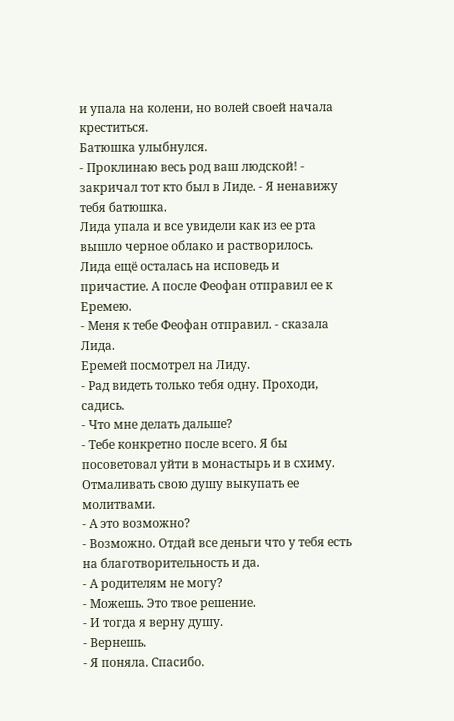и упала на колени, но волей своей начала креститься.
Батюшка улыбнулся.
- Проклинаю весь род ваш людской! - закричал тот кто был в Лиде. - Я ненавижу тебя батюшка.
Лида упала и все увидели как из ее рта вышло черное облако и растворилось.
Лида ещё осталась на исповедь и причастие. А после Феофан отправил ее к Еремею.
- Меня к тебе Феофан отправил. - сказала Лида.
Еремей посмотрел на Лиду.
- Рад видеть только тебя одну. Проходи, садись.
- Что мне делать дальше?
- Тебе конкретно после всего. Я бы посоветовал уйти в монастырь и в схиму. Отмаливать свою душу выкупать ее молитвами.
- А это возможно?
- Возможно. Отдай все деньги что у тебя есть на благотворительность и да.
- А родителям не могу?
- Можешь. Это твое решение.
- И тогда я верну душу.
- Вернешь.
- Я поняла. Спасибо.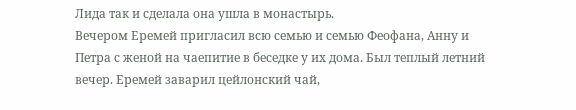Лида так и сделала она ушла в монастырь.
Вечером Еремей пригласил всю семью и семью Феофана, Анну и Петра с женой на чаепитие в беседке у их дома. Был теплый летний вечер. Еремей заварил цейлонский чай,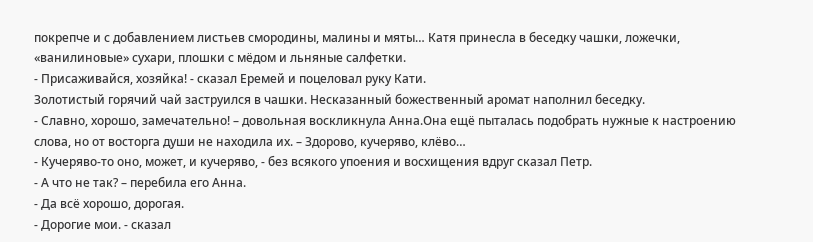покрепче и с добавлением листьев смородины, малины и мяты… Катя принесла в беседку чашки, ложечки, «ванилиновые» сухари, плошки с мёдом и льняные салфетки.
- Присаживайся, хозяйка! - сказал Еремей и поцеловал руку Кати.
Золотистый горячий чай заструился в чашки. Несказанный божественный аромат наполнил беседку.
- Славно, хорошо, замечательно! – довольная воскликнула Анна.Она ещё пыталась подобрать нужные к настроению слова, но от восторга души не находила их. – Здорово, кучеряво, клёво…
- Кучеряво-то оно, может, и кучеряво, - без всякого упоения и восхищения вдруг сказал Петр.
- А что не так? – перебила его Анна.
- Да всё хорошо, дорогая.
- Дорогие мои. - сказал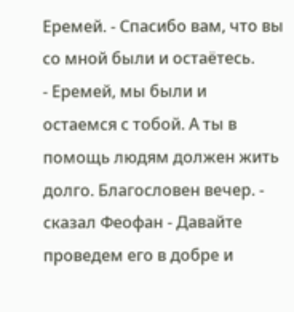Еремей. - Спасибо вам, что вы со мной были и остаётесь.
- Еремей, мы были и остаемся с тобой. А ты в помощь людям должен жить долго. Благословен вечер. - сказал Феофан - Давайте проведем его в добре и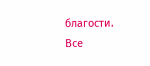благости.
Все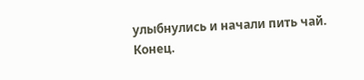улыбнулись и начали пить чай.
Конец.